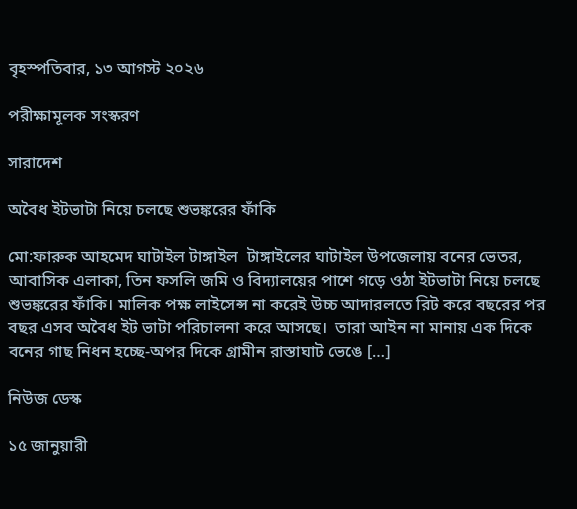বৃহস্পতিবার, ১৩ আগস্ট ২০২৬

পরীক্ষামূলক সংস্করণ

সারাদেশ

অবৈধ ইটভাটা নিয়ে চলছে শুভঙ্করের ফাঁকি

মো:ফারুক আহমেদ ঘাটাইল টাঙ্গাইল  টাঙ্গাইলের ঘাটাইল উপজেলায় বনের ভেতর, আবাসিক এলাকা, তিন ফসলি জমি ও বিদ্যালয়ের পাশে গড়ে ওঠা ইটভাটা নিয়ে চলছে শুভঙ্করের ফাঁকি। মালিক পক্ষ লাইসেন্স না করেই উচ্চ আদারলতে রিট করে বছরের পর বছর এসব অবৈধ ইট ভাটা পরিচালনা করে আসছে।  তারা আইন না মানায় এক দিকে বনের গাছ নিধন হচ্ছে-অপর দিকে গ্রামীন রাস্তাঘাট ভেঙে […]

নিউজ ডেস্ক

১৫ জানুয়ারী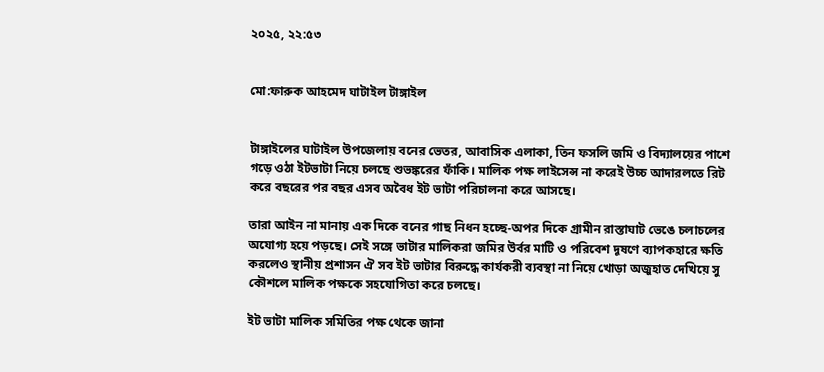২০২৫, ২২:৫৩


মো:ফারুক আহমেদ ঘাটাইল টাঙ্গাইল


টাঙ্গাইলের ঘাটাইল উপজেলায় বনের ভেতর, আবাসিক এলাকা, তিন ফসলি জমি ও বিদ্যালয়ের পাশে গড়ে ওঠা ইটভাটা নিয়ে চলছে শুভঙ্করের ফাঁকি। মালিক পক্ষ লাইসেন্স না করেই উচ্চ আদারলতে রিট করে বছরের পর বছর এসব অবৈধ ইট ভাটা পরিচালনা করে আসছে।

তারা আইন না মানায় এক দিকে বনের গাছ নিধন হচ্ছে-অপর দিকে গ্রামীন রাস্তাঘাট ভেঙে চলাচলের অযোগ্য হয়ে পড়ছে। সেই সঙ্গে ভাটার মালিকরা জমির উর্বর মাটি ও পরিবেশ দূষণে ব্যাপকহারে ক্ষতি করলেও স্থানীয় প্রশাসন ঐ সব ইট ভাটার বিরুদ্ধে কার্যকরী ব্যবস্থা না নিয়ে খোড়া অজুহাত দেখিয়ে সু কৌশলে মালিক পক্ষকে সহযোগিতা করে চলছে।

ইট ভাটা মালিক সমিতির পক্ষ থেকে জানা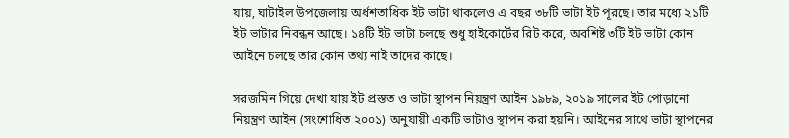যায়, ঘাটাইল উপজেলায় অর্ধশতাধিক ইট ভাটা থাকলেও এ বছর ৩৮টি ভাটা ইট পূরছে। তার মধ্যে ২১টি ইট ভাটার নিবন্ধন আছে। ১৪টি ইট ভাটা চলছে শুধু হাইকোর্টের রিট করে, অবশিষ্ট ৩টি ইট ভাটা কোন আইনে চলছে তার কোন তথ্য নাই তাদের কাছে।

সরজমিন গিয়ে দেখা যায় ইট প্রস্তত ও ভাটা স্থাপন নিয়ন্ত্রণ আইন ১৯৮৯, ২০১৯ সালের ইট পোড়ানো নিয়ন্ত্রণ আইন (সংশোধিত ২০০১) অনুযায়ী একটি ভাটাও স্থাপন করা হয়নি। আইনের সাথে ভাটা স্থাপনের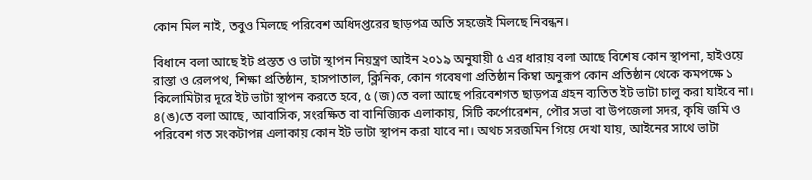কোন মিল নাই, তবুও মিলছে পরিবেশ অধিদপ্তরের ছাড়পত্র অতি সহজেই মিলছে নিবন্ধন।

বিধানে বলা আছে ইট প্রস্তত ও ভাটা স্থাপন নিয়ন্ত্রণ আইন ২০১৯ অনুযায়ী ৫ এর ধারায় বলা আছে বিশেষ কোন স্থাপনা, হাইওয়ে রাস্তা ও রেলপথ, শিক্ষা প্রতিষ্ঠান, হাসপাতাল, ক্লিনিক, কোন গবেষণা প্রতিষ্ঠান কিম্বা অনুরূপ কোন প্রতিষ্ঠান থেকে কমপক্ষে ১ কিলোমিটার দূরে ইট ভাটা স্থাপন করতে হবে, ৫ (জ)তে বলা আছে পরিবেশগত ছাড়পত্র গ্রহন ব্যতিত ইট ভাটা চালু করা যাইবে না। ৪(ঙ)তে বলা আছে, আবাসিক, সংরক্ষিত বা বানিজ্যিক এলাকায়, সিটি কর্পোরেশন, পৌর সভা বা উপজেলা সদর, কৃষি জমি ও পরিবেশ গত সংকটাপন্ন এলাকায় কোন ইট ভাটা স্থাপন করা যাবে না। অথচ সরজমিন গিয়ে দেখা যায়, আইনের সাথে ভাটা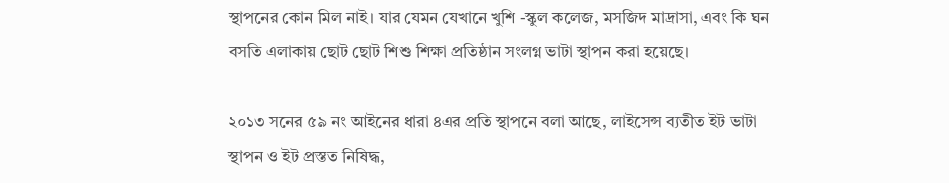স্থাপনের কোন মিল নাই। যার যেমন যেখানে খুশি -স্কুল কলেজ, মসজিদ মাদ্রাসা, এবং কি ঘন বসতি এলাকায় ছোট ছোট শিশু শিক্ষা প্রতিষ্ঠান সংলগ্ন ভাটা স্থাপন করা হয়েছে।

২০১৩ সনের ৫৯ নং আইনের ধারা ৪এর প্রতি স্থাপনে বলা আছে, লাইসেন্স ব্যতীত ইট ভাটা স্থাপন ও ইট প্রস্তত নিষিদ্ধ,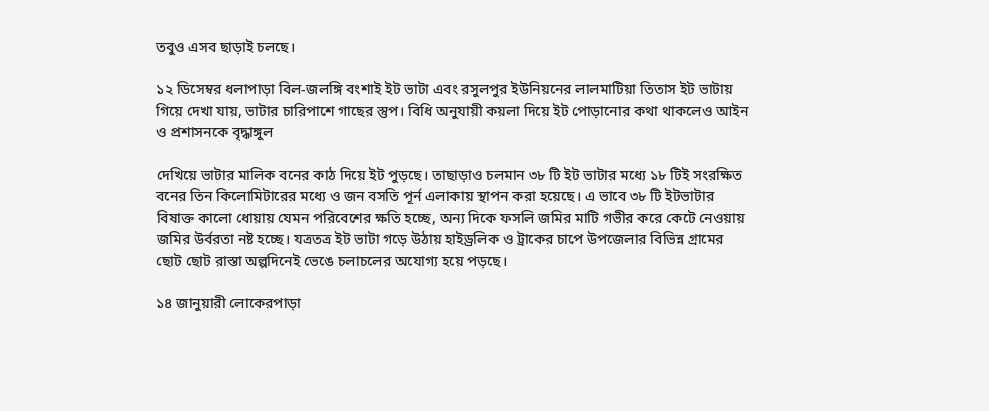তবুও এসব ছাড়াই চলছে।

১২ ডিসেম্বর ধলাপাড়া বিল-জলঙ্গি বংশাই ইট ভাটা এবং রসুলপুর ইউনিয়নের লালমাটিয়া তিতাস ইট ভাটায় গিয়ে দেখা যায়, ভাটার চারিপাশে গাছের স্তুপ। বিধি অনুযায়ী কয়লা দিয়ে ইট পোড়ানোর কথা থাকলেও আইন ও প্রশাসনকে বৃদ্ধাঙ্গুল

দেখিয়ে ভাটার মালিক বনের কাঠ দিয়ে ইট পুড়ছে। তাছাড়াও চলমান ৩৮ টি ইট ভাটার মধ্যে ১৮ টিই সংরক্ষিত বনের তিন কিলোমিটারের মধ্যে ও জন বসতি পূর্ন এলাকায় স্থাপন করা হয়েছে। এ ভাবে ৩৮ টি ইটভাটার বিষাক্ত কালো ধোয়ায় যেমন পরিবেশের ক্ষতি হচ্ছে, অন্য দিকে ফসলি জমির মাটি গভীর করে কেটে নেওয়ায় জমির উর্বরতা নষ্ট হচ্ছে। যত্রতত্র ইট ভাটা গড়ে উঠায় হাইড্রলিক ও ট্রাকের চাপে উপজেলার বিভিন্ন গ্রামের ছোট ছোট রাস্তা অল্পদিনেই ভেঙে চলাচলের অযোগ্য হয়ে পড়ছে।

১৪ জানুয়ারী লোকেরপাড়া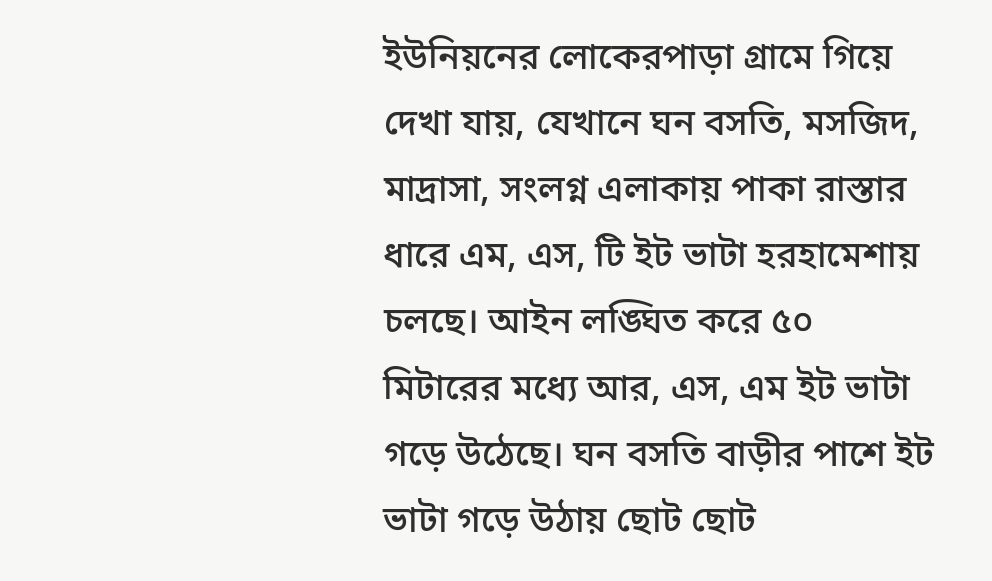ইউনিয়নের লোকেরপাড়া গ্রামে গিয়ে দেখা যায়, যেখানে ঘন বসতি, মসজিদ, মাদ্রাসা, সংলগ্ন এলাকায় পাকা রাস্তার ধারে এম, এস, টি ইট ভাটা হরহামেশায় চলছে। আইন লঙ্ঘিত করে ৫০ মিটারের মধ্যে আর, এস, এম ইট ভাটা গড়ে উঠেছে। ঘন বসতি বাড়ীর পাশে ইট ভাটা গড়ে উঠায় ছোট ছোট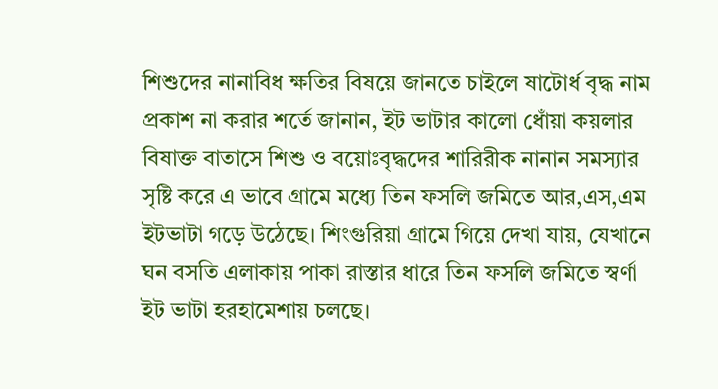শিশুদের নানাবিধ ক্ষতির বিষয়ে জানতে চাইলে ষাটোর্ধ বৃদ্ধ নাম প্রকাশ না করার শর্তে জানান, ইট ভাটার কালো ধোঁয়া কয়লার বিষাক্ত বাতাসে শিশু ও বয়োঃবৃদ্ধদের শারিরীক নানান সমস্যার সৃষ্টি করে এ ভাবে গ্রামে মধ্যে তিন ফসলি জমিতে আর,এস,এম ইটভাটা গড়ে উঠেছে। শিংগুরিয়া গ্রামে গিয়ে দেখা যায়, যেখানে ঘন বসতি এলাকায় পাকা রাস্তার ধারে তিন ফসলি জমিতে স্বর্ণা ইট ভাটা হরহামেশায় চলছে।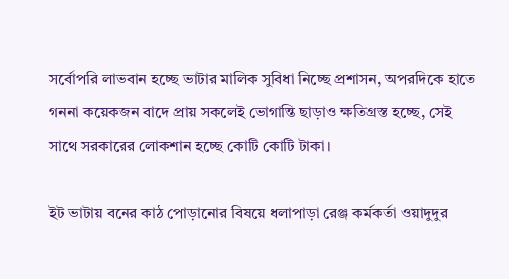সর্বোপরি লাভবান হচ্ছে ভাটার মালিক সুবিধা নিচ্ছে প্রশাসন, অপরদিকে হাতে গননা কয়েকজন বাদে প্রায় সকলেই ভোগান্তি ছাড়াও ক্ষতিগ্রস্ত হচ্ছে, সেই সাথে সরকারের লোকশান হচ্ছে কোটি কোটি টাকা।

ইট ভাটায় বনের কাঠ পোড়ানোর বিষয়ে ধলাপাড়া রেঞ্জ কর্মকর্তা ওয়াদুদুর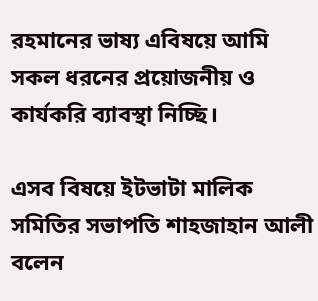রহমানের ভাষ্য এবিষয়ে আমি সকল ধরনের প্রয়োজনীয় ও কার্যকরি ব্যাবস্থা নিচ্ছি।

এসব বিষয়ে ইটভাটা মালিক সমিতির সভাপতি শাহজাহান আলী বলেন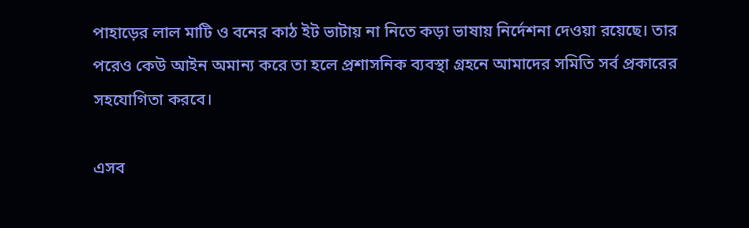পাহাড়ের লাল মাটি ও বনের কাঠ ইট ভাটায় না নিতে কড়া ভাষায় নির্দেশনা দেওয়া রয়েছে। তার পরেও কেউ আইন অমান্য করে তা হলে প্রশাসনিক ব্যবস্থা গ্রহনে আমাদের সমিতি সর্ব প্রকারের সহযোগিতা করবে।

এসব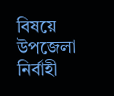বিষয়ে উপজেলা নির্বাহী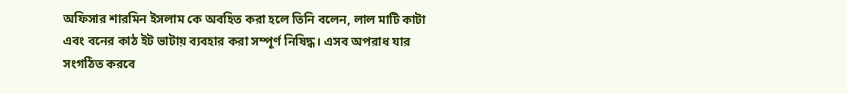অফিসার শারমিন ইসলাম কে অবহিত করা হলে তিনি বলেন, লাল মাটি কাটা এবং বনের কাঠ ইট ভাটায় ব্যবহার করা সম্পূর্ণ নিষিদ্ধ। এসব অপরাধ যার সংগঠিত করবে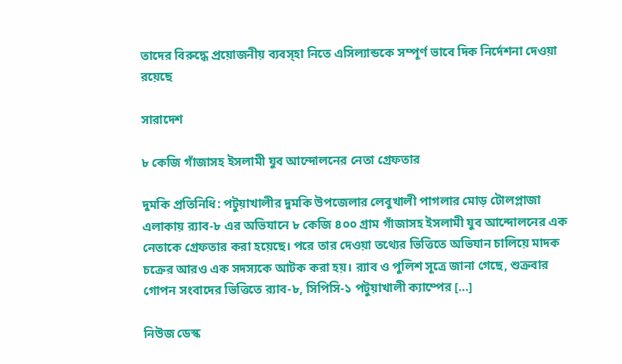তাদের বিরুদ্ধে প্রয়োজনীয় ব্যবস্হা নিতে এসিল্যান্ডকে সম্পূর্ণ ভাবে দিক নির্দেশনা দেওয়া রয়েছে

সারাদেশ

৮ কেজি গাঁজাসহ ইসলামী যুব আন্দোলনের নেতা গ্রেফতার

দুমকি প্রতিনিধি: পটুয়াখালীর দুমকি উপজেলার লেবুখালী পাগলার মোড় টোলপ্লাজা এলাকায় র‍্যাব-৮ এর অভিযানে ৮ কেজি ৪০০ গ্রাম গাঁজাসহ ইসলামী যুব আন্দোলনের এক নেতাকে গ্রেফতার করা হয়েছে। পরে তার দেওয়া তথ্যের ভিত্তিতে অভিযান চালিয়ে মাদক চক্রের আরও এক সদস্যকে আটক করা হয়। র‍্যাব ও পুলিশ সূত্রে জানা গেছে, শুক্রবার গোপন সংবাদের ভিত্তিতে র‍্যাব-৮, সিপিসি-১ পটুয়াখালী ক্যাম্পের […]

নিউজ ডেস্ক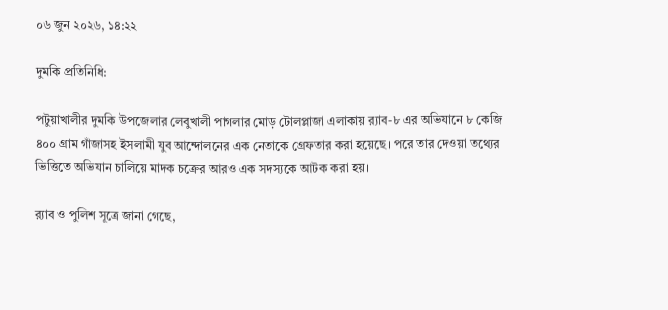০৬ জুন ২০২৬, ১৪:২২

দুমকি প্রতিনিধি:

পটুয়াখালীর দুমকি উপজেলার লেবুখালী পাগলার মোড় টোলপ্লাজা এলাকায় র‍্যাব-৮ এর অভিযানে ৮ কেজি ৪০০ গ্রাম গাঁজাসহ ইসলামী যুব আন্দোলনের এক নেতাকে গ্রেফতার করা হয়েছে। পরে তার দেওয়া তথ্যের ভিত্তিতে অভিযান চালিয়ে মাদক চক্রের আরও এক সদস্যকে আটক করা হয়।

র‍্যাব ও পুলিশ সূত্রে জানা গেছে,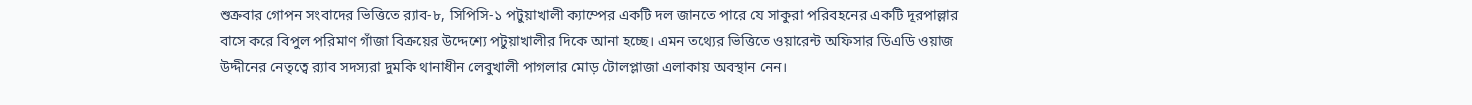শুক্রবার গোপন সংবাদের ভিত্তিতে র‍্যাব-৮, সিপিসি-১ পটুয়াখালী ক্যাম্পের একটি দল জানতে পারে যে সাকুরা পরিবহনের একটি দূরপাল্লার বাসে করে বিপুল পরিমাণ গাঁজা বিক্রয়ের উদ্দেশ্যে পটুয়াখালীর দিকে আনা হচ্ছে। এমন তথ্যের ভিত্তিতে ওয়ারেন্ট অফিসার ডিএডি ওয়াজ উদ্দীনের নেতৃত্বে র‍্যাব সদস্যরা দুমকি থানাধীন লেবুখালী পাগলার মোড় টোলপ্লাজা এলাকায় অবস্থান নেন।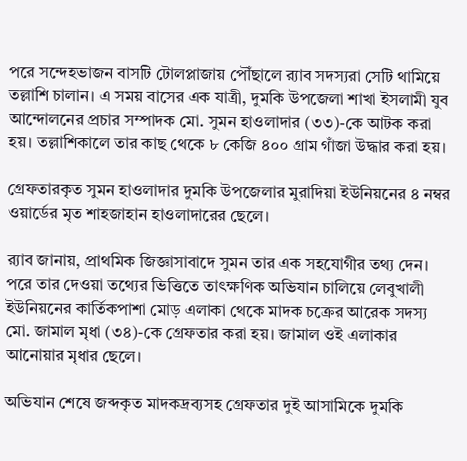পরে সন্দেহভাজন বাসটি টোলপ্লাজায় পৌঁছালে র‍্যাব সদস্যরা সেটি থামিয়ে তল্লাশি চালান। এ সময় বাসের এক যাত্রী, দুমকি উপজেলা শাখা ইসলামী যুব আন্দোলনের প্রচার সম্পাদক মো. সুমন হাওলাদার (৩৩)-কে আটক করা হয়। তল্লাশিকালে তার কাছ থেকে ৮ কেজি ৪০০ গ্রাম গাঁজা উদ্ধার করা হয়।

গ্রেফতারকৃত সুমন হাওলাদার দুমকি উপজেলার মুরাদিয়া ইউনিয়নের ৪ নম্বর ওয়ার্ডের মৃত শাহজাহান হাওলাদারের ছেলে।

র‍্যাব জানায়, প্রাথমিক জিজ্ঞাসাবাদে সুমন তার এক সহযোগীর তথ্য দেন। পরে তার দেওয়া তথ্যের ভিত্তিতে তাৎক্ষণিক অভিযান চালিয়ে লেবুখালী ইউনিয়নের কার্তিকপাশা মোড় এলাকা থেকে মাদক চক্রের আরেক সদস্য মো. জামাল মৃধা (৩৪)-কে গ্রেফতার করা হয়। জামাল ওই এলাকার আনোয়ার মৃধার ছেলে।

অভিযান শেষে জব্দকৃত মাদকদ্রব্যসহ গ্রেফতার দুই আসামিকে দুমকি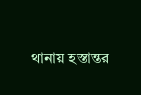থানায় হস্তান্তর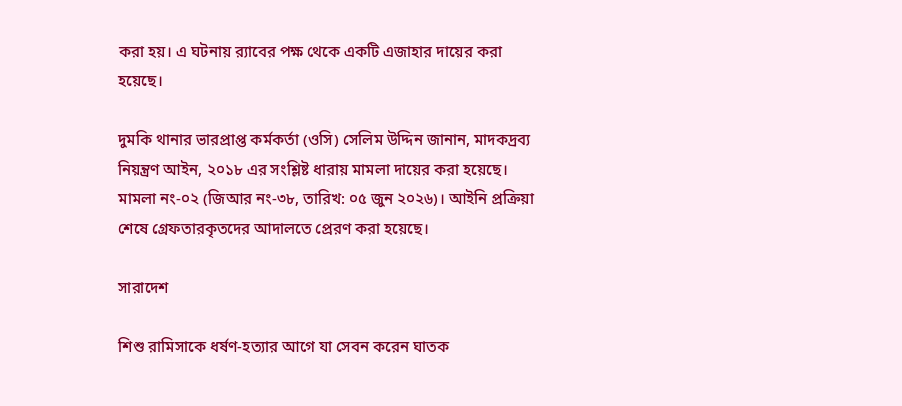করা হয়। এ ঘটনায় র‍্যাবের পক্ষ থেকে একটি এজাহার দায়ের করা হয়েছে।

দুমকি থানার ভারপ্রাপ্ত কর্মকর্তা (ওসি) সেলিম উদ্দিন জানান, মাদকদ্রব্য নিয়ন্ত্রণ আইন, ২০১৮ এর সংশ্লিষ্ট ধারায় মামলা দায়ের করা হয়েছে। মামলা নং-০২ (জিআর নং-৩৮, তারিখ: ০৫ জুন ২০২৬)। আইনি প্রক্রিয়া শেষে গ্রেফতারকৃতদের আদালতে প্রেরণ করা হয়েছে।

সারাদেশ

শিশু রামিসাকে ধর্ষণ-হত্যার আগে যা সেবন করেন ঘাতক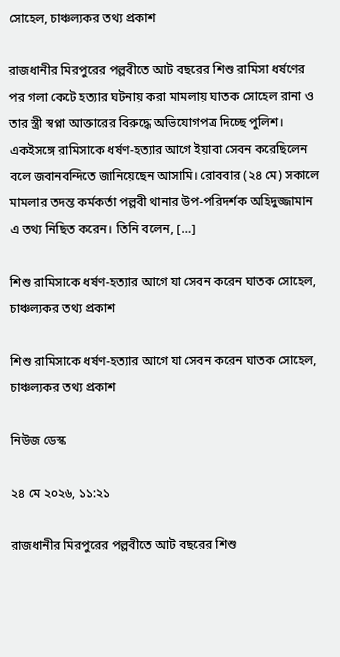সোহেল, চাঞ্চল্যকর তথ্য প্রকাশ

রাজধানীর মিরপুরের পল্লবীতে আট বছরের শিশু রামিসা ধর্ষণের পর গলা কেটে হত্যার ঘটনায় করা মামলায় ঘাতক সোহেল রানা ও তার স্ত্রী স্বপ্না আক্তারের বিরুদ্ধে অভিযোগপত্র দিচ্ছে পুলিশ। একইসঙ্গে রামিসাকে ধর্ষণ-হত্যার আগে ইয়াবা সেবন করেছিলেন বলে জবানবন্দিতে জানিয়েছেন আসামি। রোববার (২৪ মে) সকালে মামলার তদন্ত কর্মকর্তা পল্লবী থানার উপ-পরিদর্শক অহিদুজ্জামান এ তথ্য নিছিত করেন। তিনি বলেন, […]

শিশু রামিসাকে ধর্ষণ-হত্যার আগে যা সেবন করেন ঘাতক সোহেল, চাঞ্চল্যকর তথ্য প্রকাশ

শিশু রামিসাকে ধর্ষণ-হত্যার আগে যা সেবন করেন ঘাতক সোহেল, চাঞ্চল্যকর তথ্য প্রকাশ

নিউজ ডেস্ক

২৪ মে ২০২৬, ১১:২১

রাজধানীর মিরপুরের পল্লবীতে আট বছরের শিশু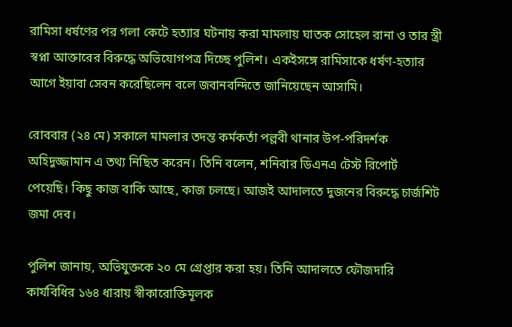রামিসা ধর্ষণের পর গলা কেটে হত্যার ঘটনায় করা মামলায় ঘাতক সোহেল রানা ও তার স্ত্রী স্বপ্না আক্তারের বিরুদ্ধে অভিযোগপত্র দিচ্ছে পুলিশ। একইসঙ্গে রামিসাকে ধর্ষণ-হত্যার আগে ইয়াবা সেবন করেছিলেন বলে জবানবন্দিতে জানিয়েছেন আসামি।

রোববার (২৪ মে) সকালে মামলার তদন্ত কর্মকর্তা পল্লবী থানার উপ-পরিদর্শক অহিদুজ্জামান এ তথ্য নিছিত করেন। তিনি বলেন, শনিবার ডিএনএ টেস্ট রিপোর্ট পেয়েছি। কিছু কাজ বাকি আছে, কাজ চলছে। আজই আদালতে দুজনের বিরুদ্ধে চার্জশিট জমা দেব।

পুলিশ জানায়, অভিযুক্তকে ২০ মে গ্রেপ্তার করা হয়। তিনি আদালতে ফৌজদারি কার্যবিধির ১৬৪ ধারায় স্বীকারোক্তিমূলক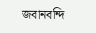জবানবন্দি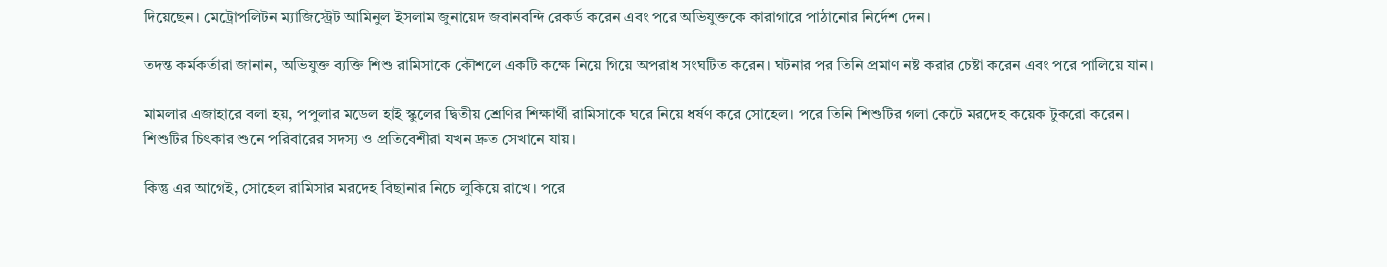দিয়েছেন। মেট্রোপলিটন ম্যাজিস্ট্রেট আমিনুল ইসলাম জুনায়েদ জবানবন্দি রেকর্ড করেন এবং পরে অভিযুক্তকে কারাগারে পাঠানোর নির্দেশ দেন।

তদন্ত কর্মকর্তারা জানান, অভিযুক্ত ব্যক্তি শিশু রামিসাকে কৌশলে একটি কক্ষে নিয়ে গিয়ে অপরাধ সংঘটিত করেন। ঘটনার পর তিনি প্রমাণ নষ্ট করার চেষ্টা করেন এবং পরে পালিয়ে যান।

মামলার এজাহারে বলা হয়, পপুলার মডেল হাই স্কুলের দ্বিতীয় শ্রেণির শিক্ষার্থী রামিসাকে ঘরে নিয়ে ধর্ষণ করে সোহেল। পরে তিনি শিশুটির গলা কেটে মরদেহ কয়েক টুকরো করেন। শিশুটির চিৎকার শুনে পরিবারের সদস্য ও প্রতিবেশীরা যখন দ্রুত সেখানে যায়।

কিন্তু এর আগেই, সোহেল রামিসার মরদেহ বিছানার নিচে লুকিয়ে রাখে। পরে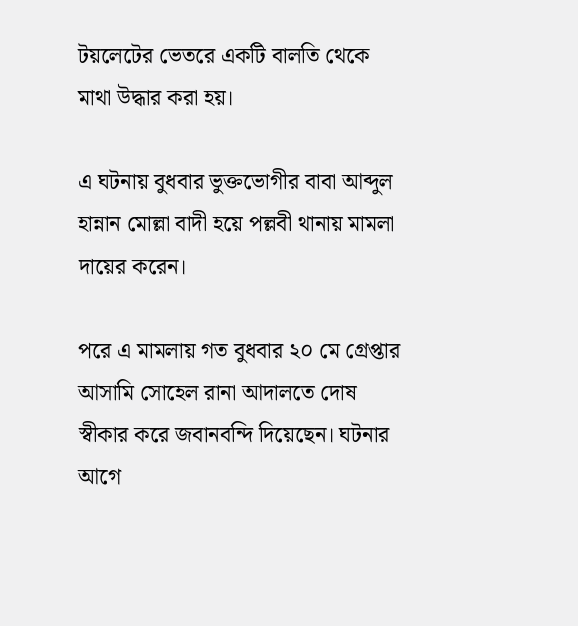টয়লেটের ভেতরে একটি বালতি থেকে মাথা উদ্ধার করা হয়।

এ ঘটনায় বুধবার ভুক্তভোগীর বাবা আব্দুল হান্নান মোল্লা বাদী হয়ে পল্লবী থানায় মামলা দায়ের করেন।

পরে এ মামলায় গত বুধবার ২০ মে গ্রেপ্তার আসামি সোহেল রানা আদালতে দোষ স্বীকার করে জবানবন্দি দিয়েছেন। ঘটনার আগে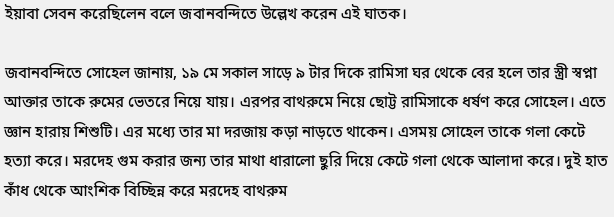ইয়াবা সেবন করেছিলেন বলে জবানবন্দিতে উল্লেখ করেন এই ঘাতক।

জবানবন্দিতে সোহেল জানায়, ১৯ মে সকাল সাড়ে ৯ টার দিকে রামিসা ঘর থেকে বের হলে তার স্ত্রী স্বপ্না আক্তার তাকে রুমের ভেতরে নিয়ে যায়। এরপর বাথরুমে নিয়ে ছোট্ট রামিসাকে ধর্ষণ করে সোহেল। এতে জ্ঞান হারায় শিশুটি। এর মধ্যে তার মা দরজায় কড়া নাড়তে থাকেন। এসময় সোহেল তাকে গলা কেটে হত্যা করে। মরদেহ গুম করার জন্য তার মাথা ধারালো ছুরি দিয়ে কেটে গলা থেকে আলাদা করে। দুই হাত কাঁধ থেকে আংশিক বিচ্ছিন্ন করে মরদেহ বাথরুম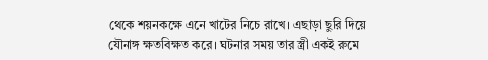থেকে শয়নকক্ষে এনে খাটের নিচে রাখে। এছাড়া ছুরি দিয়ে যৌনাঙ্গ ক্ষতবিক্ষত করে। ঘটনার সময় তার স্ত্রী একই রুমে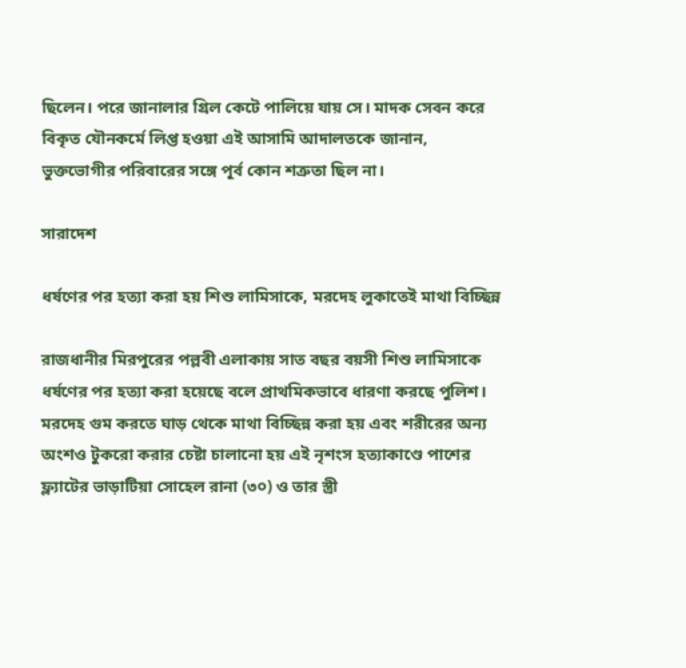ছিলেন। পরে জানালার গ্রিল কেটে পালিয়ে যায় সে। মাদক সেবন করে বিকৃত যৌনকর্মে লিপ্ত হওয়া এই আসামি আদালতকে জানান, ভুক্তভোগীর পরিবারের সঙ্গে পূর্ব কোন শত্রুতা ছিল না।

সারাদেশ

ধর্ষণের পর হত্যা করা হয় শিশু লামিসাকে, মরদেহ লুকাতেই মাথা বিচ্ছিন্ন

রাজধানীর মিরপুরের পল্লবী এলাকায় সাত বছর বয়সী শিশু লামিসাকে ধর্ষণের পর হত্যা করা হয়েছে বলে প্রাথমিকভাবে ধারণা করছে পুলিশ। মরদেহ গুম করতে ঘাড় থেকে মাথা বিচ্ছিন্ন করা হয় এবং শরীরের অন্য অংশও টুকরো করার চেষ্টা চালানো হয় এই নৃশংস হত্যাকাণ্ডে পাশের ফ্ল্যাটের ভাড়াটিয়া সোহেল রানা (৩০) ও তার স্ত্রী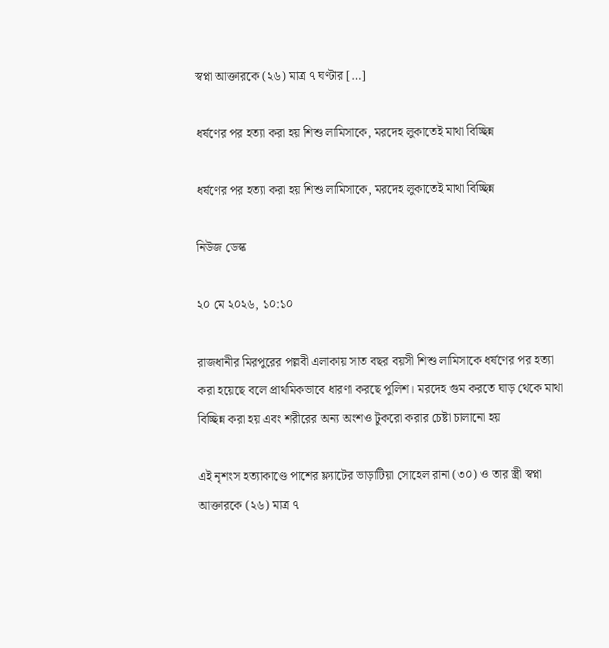স্বপ্না আক্তারকে (২৬) মাত্র ৭ ঘণ্টার […]

ধর্ষণের পর হত্যা করা হয় শিশু লামিসাকে, মরদেহ লুকাতেই মাথা বিচ্ছিন্ন

ধর্ষণের পর হত্যা করা হয় শিশু লামিসাকে, মরদেহ লুকাতেই মাথা বিচ্ছিন্ন

নিউজ ডেস্ক

২০ মে ২০২৬, ১০:১০

রাজধানীর মিরপুরের পল্লবী এলাকায় সাত বছর বয়সী শিশু লামিসাকে ধর্ষণের পর হত্যা করা হয়েছে বলে প্রাথমিকভাবে ধারণা করছে পুলিশ। মরদেহ গুম করতে ঘাড় থেকে মাথা বিচ্ছিন্ন করা হয় এবং শরীরের অন্য অংশও টুকরো করার চেষ্টা চালানো হয়

এই নৃশংস হত্যাকাণ্ডে পাশের ফ্ল্যাটের ভাড়াটিয়া সোহেল রানা (৩০) ও তার স্ত্রী স্বপ্না আক্তারকে (২৬) মাত্র ৭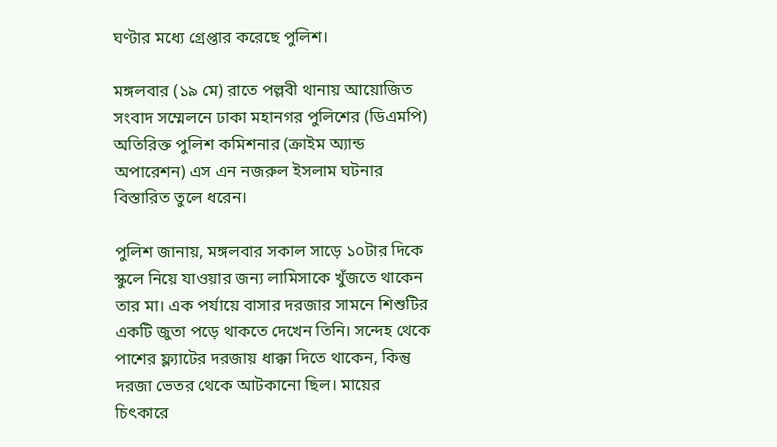ঘণ্টার মধ্যে গ্রেপ্তার করেছে পুলিশ।

মঙ্গলবার (১৯ মে) রাতে পল্লবী থানায় আয়োজিত সংবাদ সম্মেলনে ঢাকা মহানগর পুলিশের (ডিএমপি) অতিরিক্ত পুলিশ কমিশনার (ক্রাইম অ্যান্ড অপারেশন) এস এন নজরুল ইসলাম ঘটনার বিস্তারিত তুলে ধরেন।

পুলিশ জানায়, মঙ্গলবার সকাল সাড়ে ১০টার দিকে স্কুলে নিয়ে যাওয়ার জন্য লামিসাকে খুঁজতে থাকেন তার মা। এক পর্যায়ে বাসার দরজার সামনে শিশুটির একটি জুতা পড়ে থাকতে দেখেন তিনি। সন্দেহ থেকে পাশের ফ্ল্যাটের দরজায় ধাক্কা দিতে থাকেন, কিন্তু দরজা ভেতর থেকে আটকানো ছিল। মায়ের চিৎকারে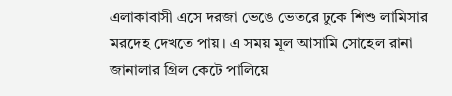এলাকাবাসী এসে দরজা ভেঙে ভেতরে ঢুকে শিশু লামিসার মরদেহ দেখতে পায়। এ সময় মূল আসামি সোহেল রানা জানালার গ্রিল কেটে পালিয়ে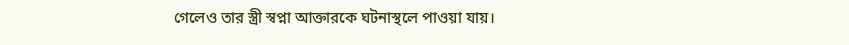গেলেও তার স্ত্রী স্বপ্না আক্তারকে ঘটনাস্থলে পাওয়া যায়।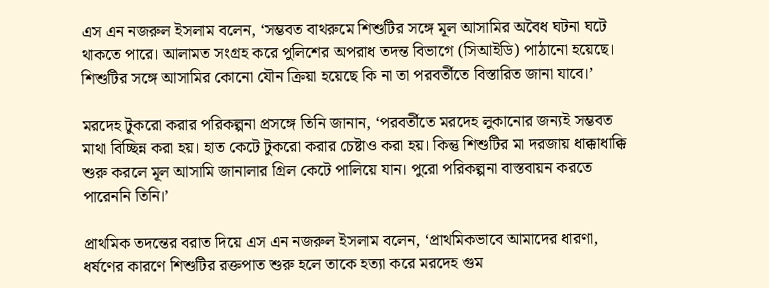এস এন নজরুল ইসলাম বলেন, ‘সম্ভবত বাথরুমে শিশুটির সঙ্গে মূল আসামির অবৈধ ঘটনা ঘটে থাকতে পারে। আলামত সংগ্রহ করে পুলিশের অপরাধ তদন্ত বিভাগে (সিআইডি) পাঠানো হয়েছে। শিশুটির সঙ্গে আসামির কোনো যৌন ক্রিয়া হয়েছে কি না তা পরবর্তীতে বিস্তারিত জানা যাবে।’

মরদেহ টুকরো করার পরিকল্পনা প্রসঙ্গে তিনি জানান, ‘পরবর্তীতে মরদেহ লুকানোর জন্যই সম্ভবত মাথা বিচ্ছিন্ন করা হয়। হাত কেটে টুকরো করার চেষ্টাও করা হয়। কিন্তু শিশুটির মা দরজায় ধাক্কাধাক্কি শুরু করলে মূল আসামি জানালার গ্রিল কেটে পালিয়ে যান। পুরো পরিকল্পনা বাস্তবায়ন করতে পারেননি তিনি।’

প্রাথমিক তদন্তের বরাত দিয়ে এস এন নজরুল ইসলাম বলেন, ‘প্রাথমিকভাবে আমাদের ধারণা, ধর্ষণের কারণে শিশুটির রক্তপাত শুরু হলে তাকে হত্যা করে মরদেহ গুম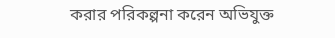করার পরিকল্পনা করেন অভিযুক্ত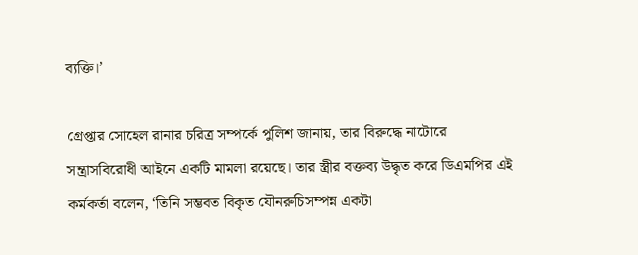ব্যক্তি।’

গ্রেপ্তার সোহেল রানার চরিত্র সম্পর্কে পুলিশ জানায়, তার বিরুদ্ধে নাটোরে সন্ত্রাসবিরোধী আইনে একটি মামলা রয়েছে। তার স্ত্রীর বক্তব্য উদ্ধৃত করে ডিএমপির এই কর্মকর্তা বলেন, ‘তিনি সম্ভবত বিকৃত যৌনরুচিসম্পন্ন একটা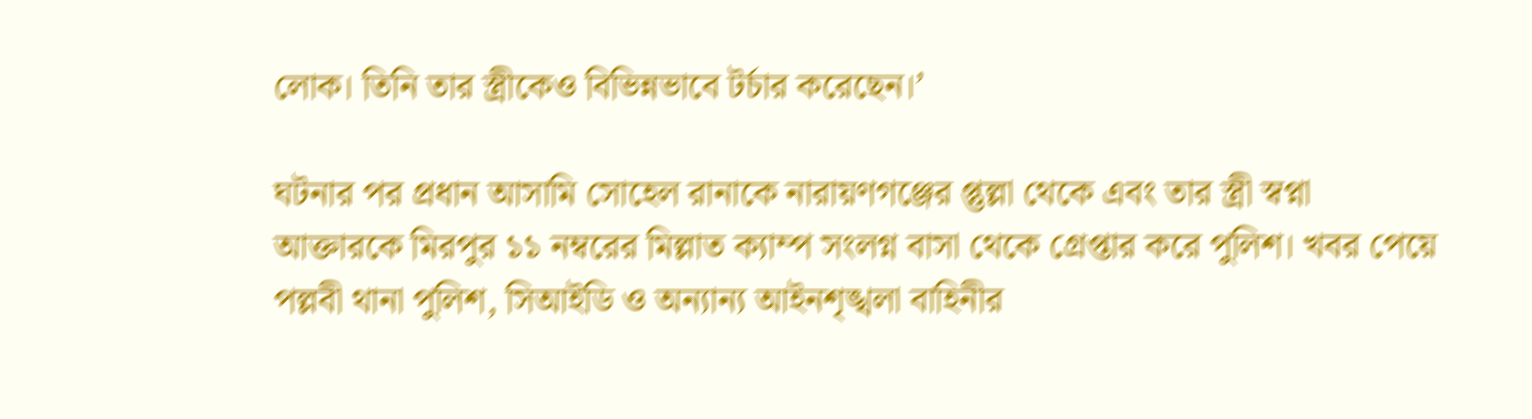লোক। তিনি তার স্ত্রীকেও বিভিন্নভাবে টর্চার করেছেন।’

ঘটনার পর প্রধান আসামি সোহেল রানাকে নারায়ণগঞ্জের প্তুল্লা থেকে এবং তার স্ত্রী স্বপ্না আক্তারকে মিরপুর ১১ নম্বরের মিল্লাত ক্যাম্প সংলগ্ন বাসা থেকে গ্রেপ্তার করে পুলিশ। খবর পেয়ে পল্লবী থানা পুলিশ, সিআইডি ও অন্যান্য আইনশৃঙ্খলা বাহিনীর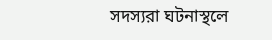সদস্যরা ঘটনাস্থলে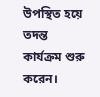উপস্থিত হয়ে তদন্ত কার্যক্রম শুরু করেন।